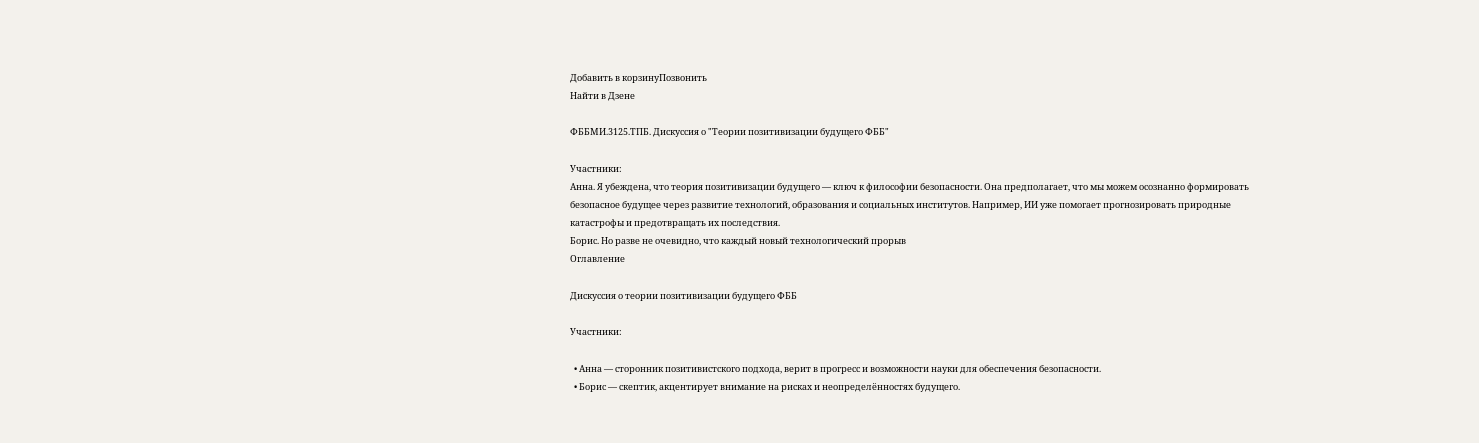Добавить в корзинуПозвонить
Найти в Дзене

ФББМИ.3125.ТПБ. Дискуссия о "Теории позитивизации будущего ФББ"

Участники:
Анна. Я убеждена, что теория позитивизации будущего — ключ к философии безопасности. Она предполагает, что мы можем осознанно формировать безопасное будущее через развитие технологий, образования и социальных институтов. Например, ИИ уже помогает прогнозировать природные катастрофы и предотвращать их последствия.
Борис. Но разве не очевидно, что каждый новый технологический прорыв
Оглавление

Дискуссия о теории позитивизации будущего ФББ

Участники:

  • Анна — сторонник позитивистского подхода, верит в прогресс и возможности науки для обеспечения безопасности.
  • Борис — скептик, акцентирует внимание на рисках и неопределённостях будущего.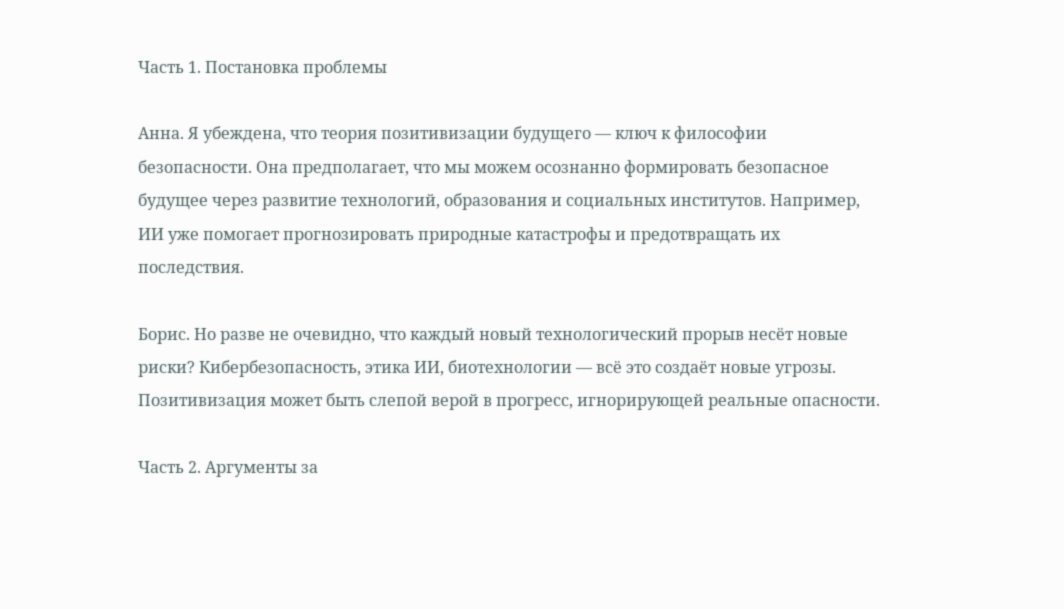Часть 1. Постановка проблемы

Анна. Я убеждена, что теория позитивизации будущего — ключ к философии безопасности. Она предполагает, что мы можем осознанно формировать безопасное будущее через развитие технологий, образования и социальных институтов. Например, ИИ уже помогает прогнозировать природные катастрофы и предотвращать их последствия.

Борис. Но разве не очевидно, что каждый новый технологический прорыв несёт новые риски? Кибербезопасность, этика ИИ, биотехнологии — всё это создаёт новые угрозы. Позитивизация может быть слепой верой в прогресс, игнорирующей реальные опасности.

Часть 2. Аргументы за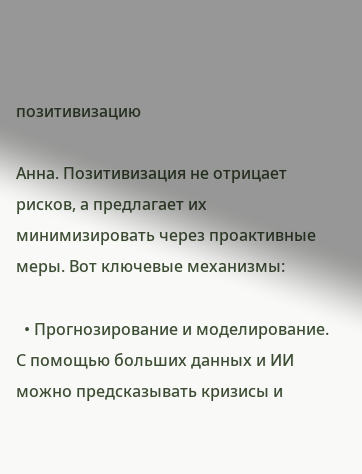позитивизацию

Анна. Позитивизация не отрицает рисков, а предлагает их минимизировать через проактивные меры. Вот ключевые механизмы:

  • Прогнозирование и моделирование. С помощью больших данных и ИИ можно предсказывать кризисы и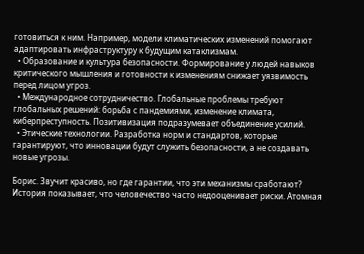готовиться к ним. Например, модели климатических изменений помогают адаптировать инфраструктуру к будущим катаклизмам.
  • Образование и культура безопасности. Формирование у людей навыков критического мышления и готовности к изменениям снижает уязвимость перед лицом угроз.
  • Международное сотрудничество. Глобальные проблемы требуют глобальных решений: борьба с пандемиями, изменение климата, киберпреступность. Позитивизация подразумевает объединение усилий.
  • Этические технологии. Разработка норм и стандартов, которые гарантируют, что инновации будут служить безопасности, а не создавать новые угрозы.

Борис. Звучит красиво, но где гарантии, что эти механизмы сработают? История показывает, что человечество часто недооценивает риски. Атомная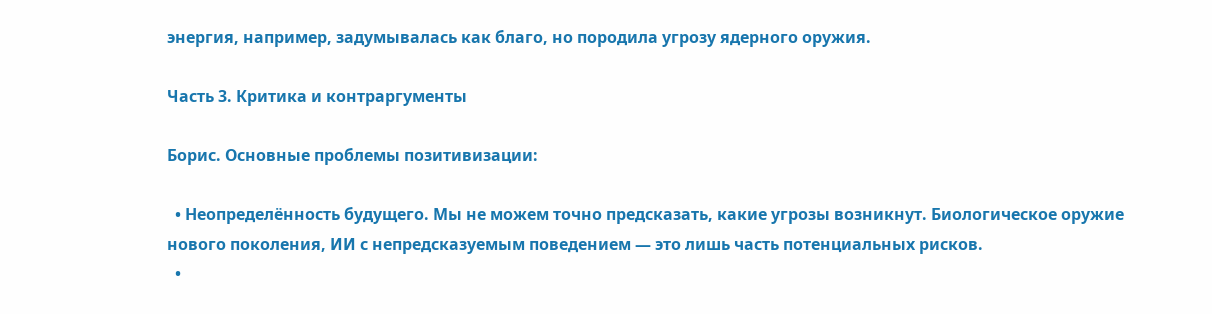энергия, например, задумывалась как благо, но породила угрозу ядерного оружия.

Часть 3. Критика и контраргументы

Борис. Основные проблемы позитивизации:

  • Неопределённость будущего. Мы не можем точно предсказать, какие угрозы возникнут. Биологическое оружие нового поколения, ИИ с непредсказуемым поведением — это лишь часть потенциальных рисков.
  •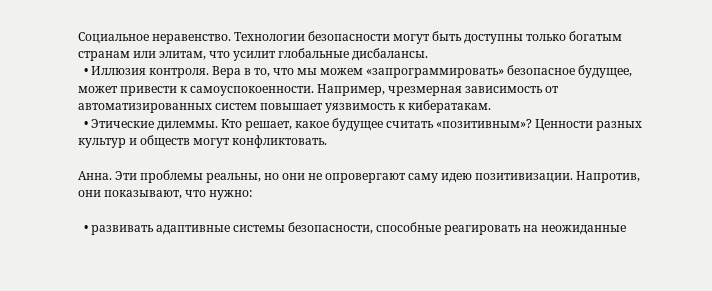Социальное неравенство. Технологии безопасности могут быть доступны только богатым странам или элитам, что усилит глобальные дисбалансы.
  • Иллюзия контроля. Вера в то, что мы можем «запрограммировать» безопасное будущее, может привести к самоуспокоенности. Например, чрезмерная зависимость от автоматизированных систем повышает уязвимость к кибератакам.
  • Этические дилеммы. Кто решает, какое будущее считать «позитивным»? Ценности разных культур и обществ могут конфликтовать.

Анна. Эти проблемы реальны, но они не опровергают саму идею позитивизации. Напротив, они показывают, что нужно:

  • развивать адаптивные системы безопасности, способные реагировать на неожиданные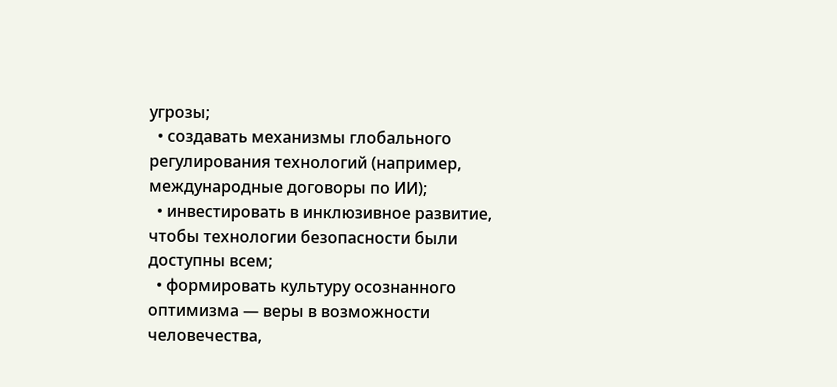угрозы;
  • создавать механизмы глобального регулирования технологий (например, международные договоры по ИИ);
  • инвестировать в инклюзивное развитие, чтобы технологии безопасности были доступны всем;
  • формировать культуру осознанного оптимизма — веры в возможности человечества,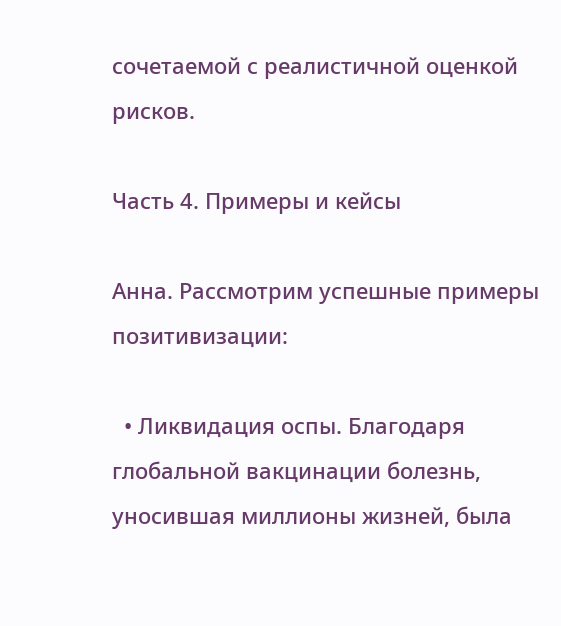сочетаемой с реалистичной оценкой рисков.

Часть 4. Примеры и кейсы

Анна. Рассмотрим успешные примеры позитивизации:

  • Ликвидация оспы. Благодаря глобальной вакцинации болезнь, уносившая миллионы жизней, была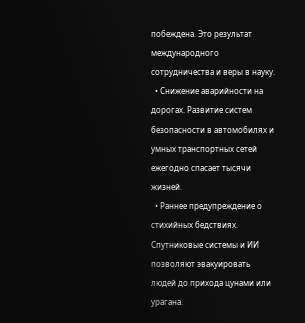побеждена. Это результат международного сотрудничества и веры в науку.
  • Снижение аварийности на дорогах. Развитие систем безопасности в автомобилях и умных транспортных сетей ежегодно спасает тысячи жизней.
  • Раннее предупреждение о стихийных бедствиях. Спутниковые системы и ИИ позволяют эвакуировать людей до прихода цунами или урагана.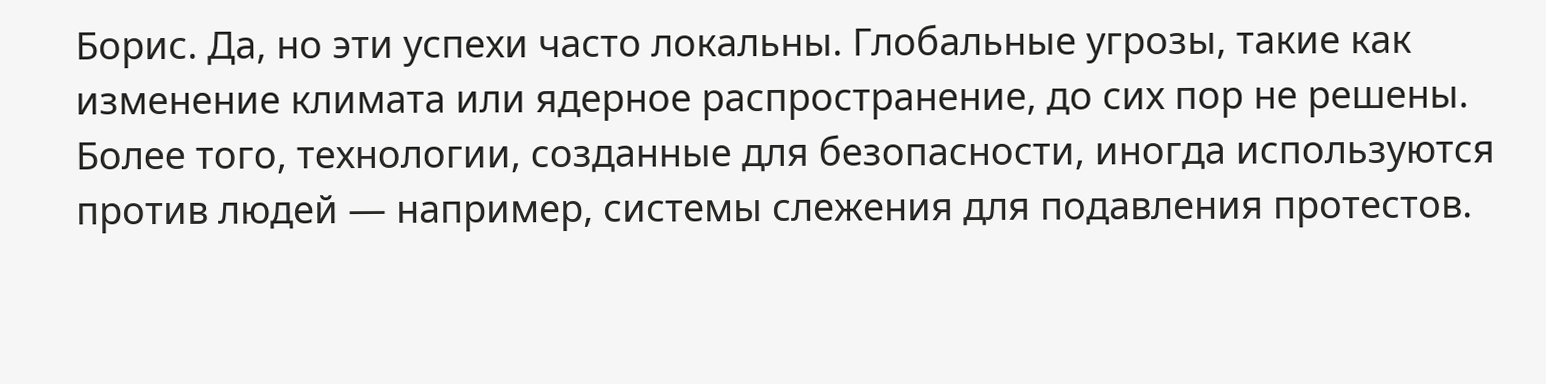Борис. Да, но эти успехи часто локальны. Глобальные угрозы, такие как изменение климата или ядерное распространение, до сих пор не решены. Более того, технологии, созданные для безопасности, иногда используются против людей — например, системы слежения для подавления протестов.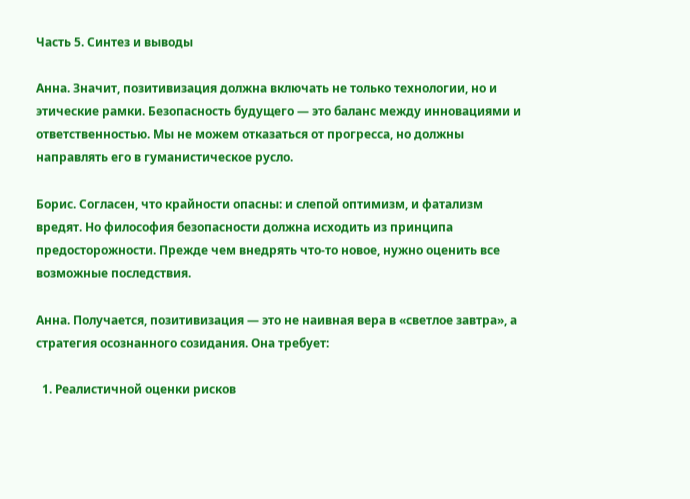Часть 5. Синтез и выводы

Анна. Значит, позитивизация должна включать не только технологии, но и этические рамки. Безопасность будущего — это баланс между инновациями и ответственностью. Мы не можем отказаться от прогресса, но должны направлять его в гуманистическое русло.

Борис. Согласен, что крайности опасны: и слепой оптимизм, и фатализм вредят. Но философия безопасности должна исходить из принципа предосторожности. Прежде чем внедрять что‑то новое, нужно оценить все возможные последствия.

Анна. Получается, позитивизация — это не наивная вера в «светлое завтра», а стратегия осознанного созидания. Она требует:

  1. Реалистичной оценки рисков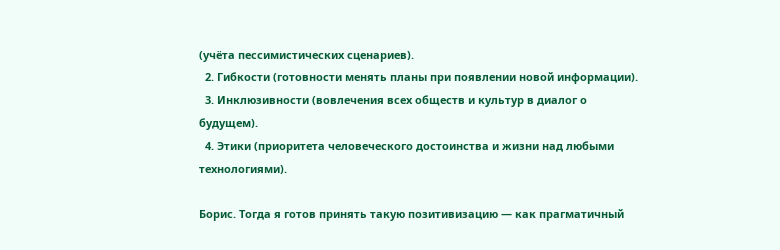(учёта пессимистических сценариев).
  2. Гибкости (готовности менять планы при появлении новой информации).
  3. Инклюзивности (вовлечения всех обществ и культур в диалог о будущем).
  4. Этики (приоритета человеческого достоинства и жизни над любыми технологиями).

Борис. Тогда я готов принять такую позитивизацию — как прагматичный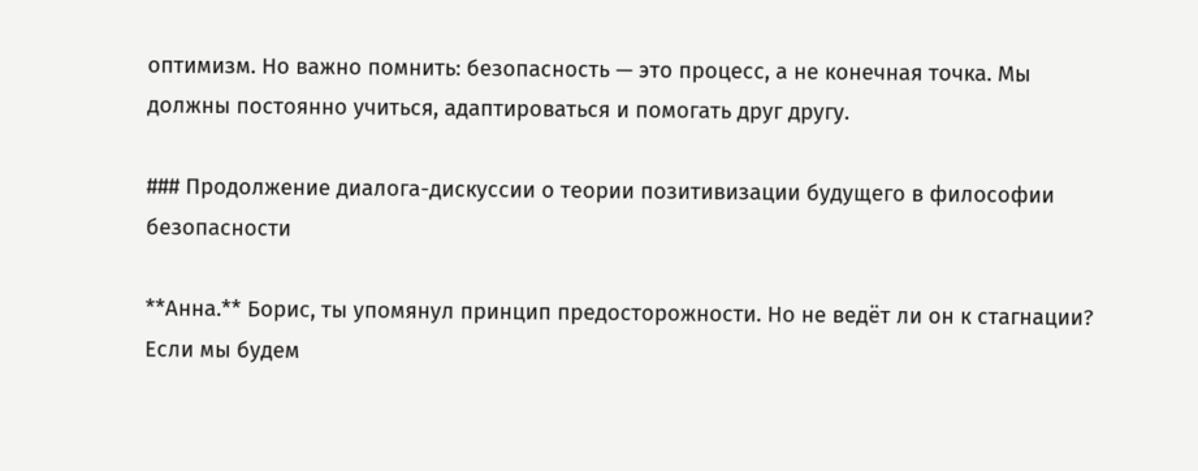оптимизм. Но важно помнить: безопасность — это процесс, а не конечная точка. Мы должны постоянно учиться, адаптироваться и помогать друг другу.

### Продолжение диалога-дискуссии о теории позитивизации будущего в философии безопасности

**Анна.** Борис, ты упомянул принцип предосторожности. Но не ведёт ли он к стагнации? Если мы будем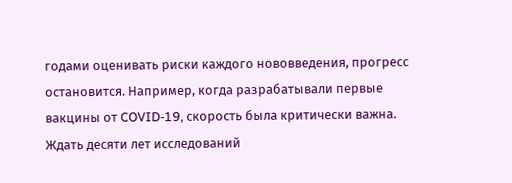годами оценивать риски каждого нововведения, прогресс остановится. Например, когда разрабатывали первые вакцины от COVID‑19, скорость была критически важна. Ждать десяти лет исследований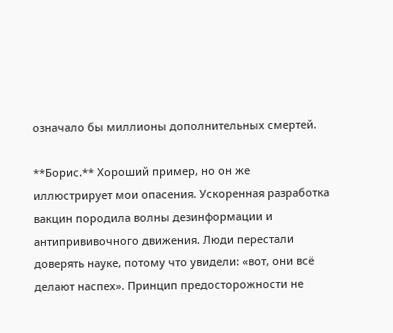означало бы миллионы дополнительных смертей.

**Борис.** Хороший пример, но он же иллюстрирует мои опасения. Ускоренная разработка вакцин породила волны дезинформации и антипрививочного движения. Люди перестали доверять науке, потому что увидели: «вот, они всё делают наспех». Принцип предосторожности не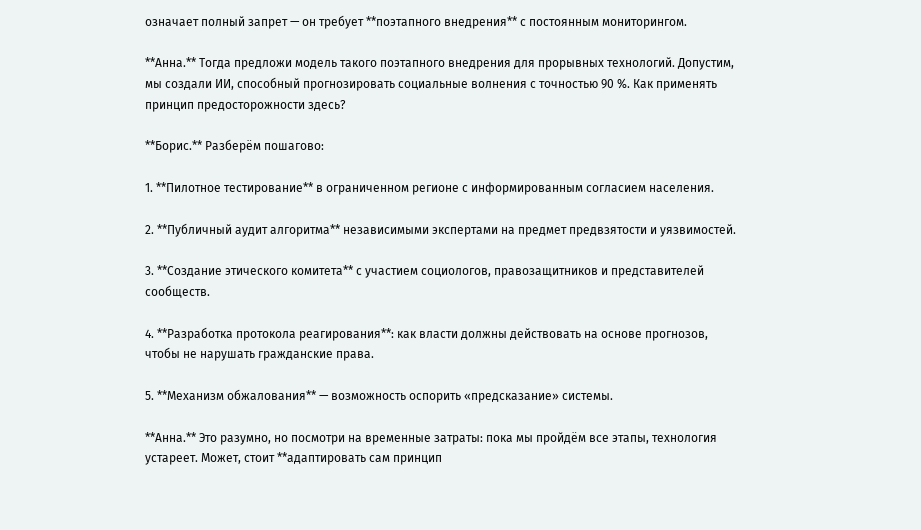означает полный запрет — он требует **поэтапного внедрения** с постоянным мониторингом.

**Анна.** Тогда предложи модель такого поэтапного внедрения для прорывных технологий. Допустим, мы создали ИИ, способный прогнозировать социальные волнения с точностью 90 %. Как применять принцип предосторожности здесь?

**Борис.** Разберём пошагово:

1. **Пилотное тестирование** в ограниченном регионе с информированным согласием населения.

2. **Публичный аудит алгоритма** независимыми экспертами на предмет предвзятости и уязвимостей.

3. **Создание этического комитета** с участием социологов, правозащитников и представителей сообществ.

4. **Разработка протокола реагирования**: как власти должны действовать на основе прогнозов, чтобы не нарушать гражданские права.

5. **Механизм обжалования** — возможность оспорить «предсказание» системы.

**Анна.** Это разумно, но посмотри на временные затраты: пока мы пройдём все этапы, технология устареет. Может, стоит **адаптировать сам принцип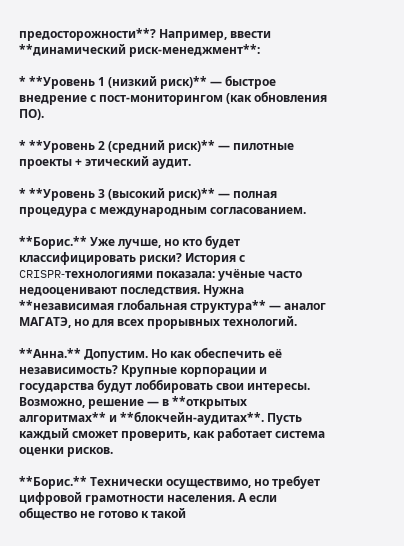предосторожности**? Например, ввести **динамический риск‑менеджмент**:

* **Уровень 1 (низкий риск)** — быстрое внедрение с пост‑мониторингом (как обновления ПО).

* **Уровень 2 (средний риск)** — пилотные проекты + этический аудит.

* **Уровень 3 (высокий риск)** — полная процедура с международным согласованием.

**Борис.** Уже лучше, но кто будет классифицировать риски? История с CRISPR‑технологиями показала: учёные часто недооценивают последствия. Нужна **независимая глобальная структура** — аналог МАГАТЭ, но для всех прорывных технологий.

**Анна.** Допустим. Но как обеспечить её независимость? Крупные корпорации и государства будут лоббировать свои интересы. Возможно, решение — в **открытых алгоритмах** и **блокчейн‑аудитах**. Пусть каждый сможет проверить, как работает система оценки рисков.

**Борис.** Технически осуществимо, но требует цифровой грамотности населения. А если общество не готово к такой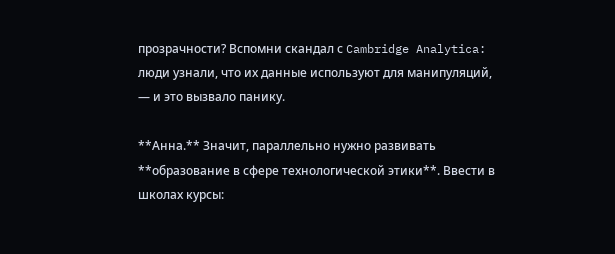прозрачности? Вспомни скандал с Cambridge Analytica: люди узнали, что их данные используют для манипуляций, — и это вызвало панику.

**Анна.** Значит, параллельно нужно развивать **образование в сфере технологической этики**. Ввести в школах курсы: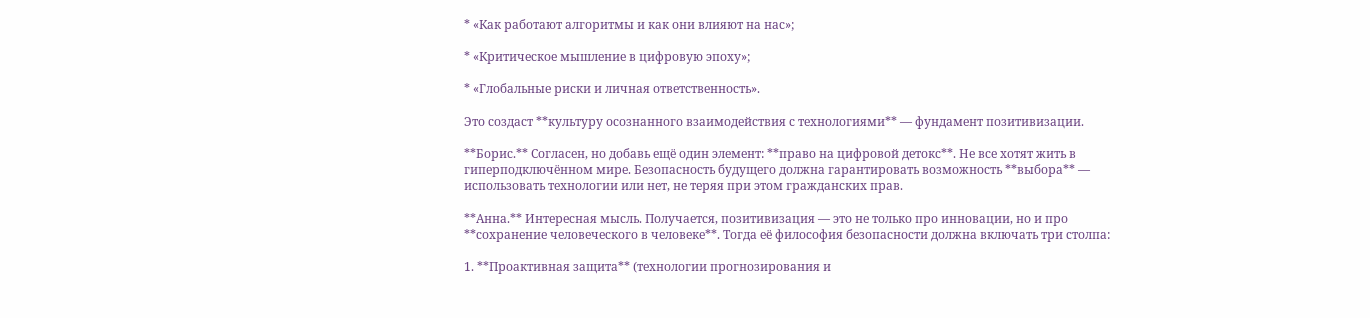* «Как работают алгоритмы и как они влияют на нас»;

* «Критическое мышление в цифровую эпоху»;

* «Глобальные риски и личная ответственность».

Это создаст **культуру осознанного взаимодействия с технологиями** — фундамент позитивизации.

**Борис.** Согласен, но добавь ещё один элемент: **право на цифровой детокс**. Не все хотят жить в гиперподключённом мире. Безопасность будущего должна гарантировать возможность **выбора** — использовать технологии или нет, не теряя при этом гражданских прав.

**Анна.** Интересная мысль. Получается, позитивизация — это не только про инновации, но и про **сохранение человеческого в человеке**. Тогда её философия безопасности должна включать три столпа:

1. **Проактивная защита** (технологии прогнозирования и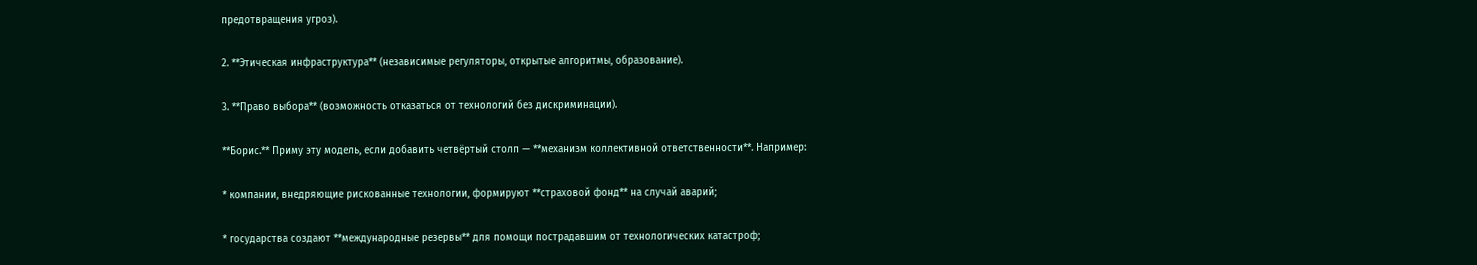предотвращения угроз).

2. **Этическая инфраструктура** (независимые регуляторы, открытые алгоритмы, образование).

3. **Право выбора** (возможность отказаться от технологий без дискриминации).

**Борис.** Приму эту модель, если добавить четвёртый столп — **механизм коллективной ответственности**. Например:

* компании, внедряющие рискованные технологии, формируют **страховой фонд** на случай аварий;

* государства создают **международные резервы** для помощи пострадавшим от технологических катастроф;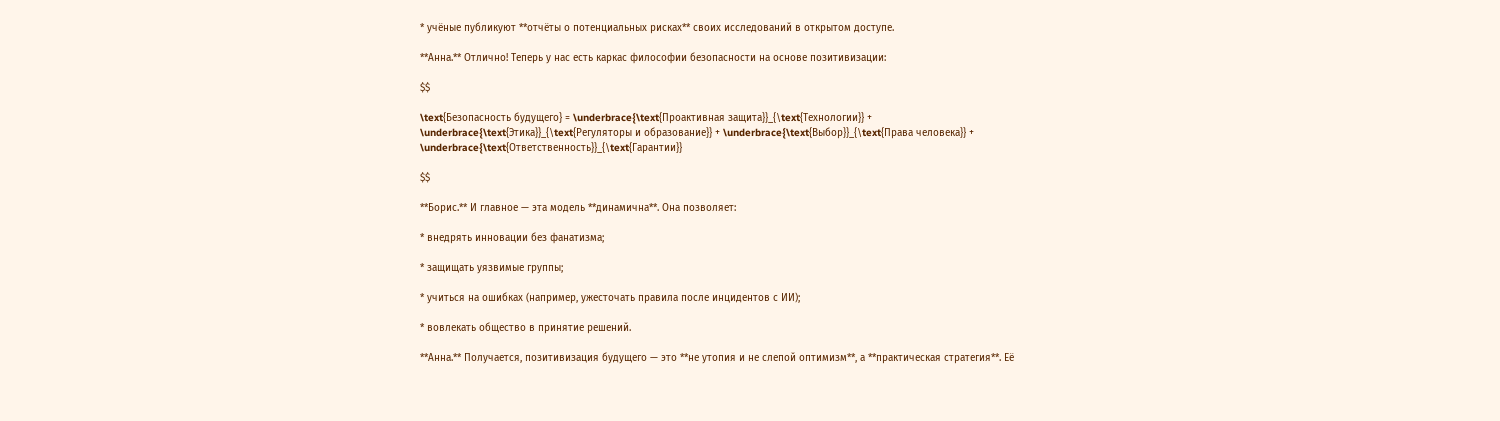* учёные публикуют **отчёты о потенциальных рисках** своих исследований в открытом доступе.

**Анна.** Отлично! Теперь у нас есть каркас философии безопасности на основе позитивизации:

$$

\text{Безопасность будущего} = \underbrace{\text{Проактивная защита}}_{\text{Технологии}} + \underbrace{\text{Этика}}_{\text{Регуляторы и образование}} + \underbrace{\text{Выбор}}_{\text{Права человека}} + \underbrace{\text{Ответственность}}_{\text{Гарантии}}

$$

**Борис.** И главное — эта модель **динамична**. Она позволяет:

* внедрять инновации без фанатизма;

* защищать уязвимые группы;

* учиться на ошибках (например, ужесточать правила после инцидентов с ИИ);

* вовлекать общество в принятие решений.

**Анна.** Получается, позитивизация будущего — это **не утопия и не слепой оптимизм**, а **практическая стратегия**. Её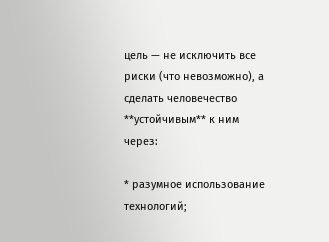цель — не исключить все риски (что невозможно), а сделать человечество **устойчивым** к ним через:

* разумное использование технологий;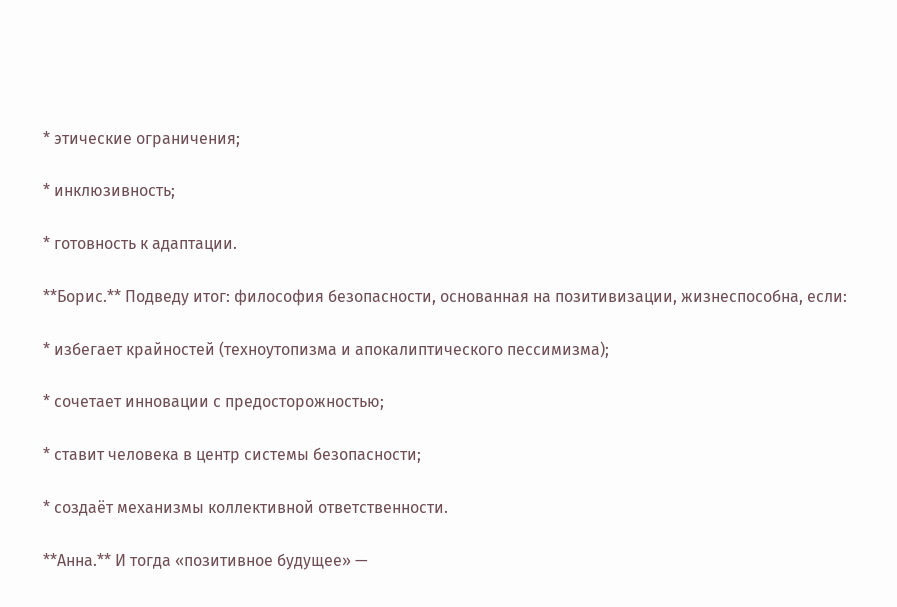* этические ограничения;

* инклюзивность;

* готовность к адаптации.

**Борис.** Подведу итог: философия безопасности, основанная на позитивизации, жизнеспособна, если:

* избегает крайностей (техноутопизма и апокалиптического пессимизма);

* сочетает инновации с предосторожностью;

* ставит человека в центр системы безопасности;

* создаёт механизмы коллективной ответственности.

**Анна.** И тогда «позитивное будущее» —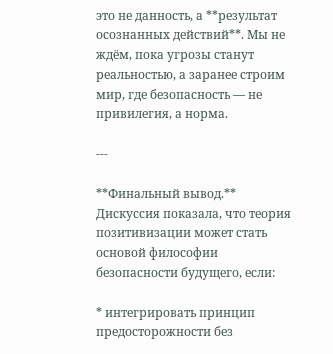это не данность, а **результат осознанных действий**. Мы не ждём, пока угрозы станут реальностью, а заранее строим мир, где безопасность — не привилегия, а норма.

---

**Финальный вывод.** Дискуссия показала, что теория позитивизации может стать основой философии безопасности будущего, если:

* интегрировать принцип предосторожности без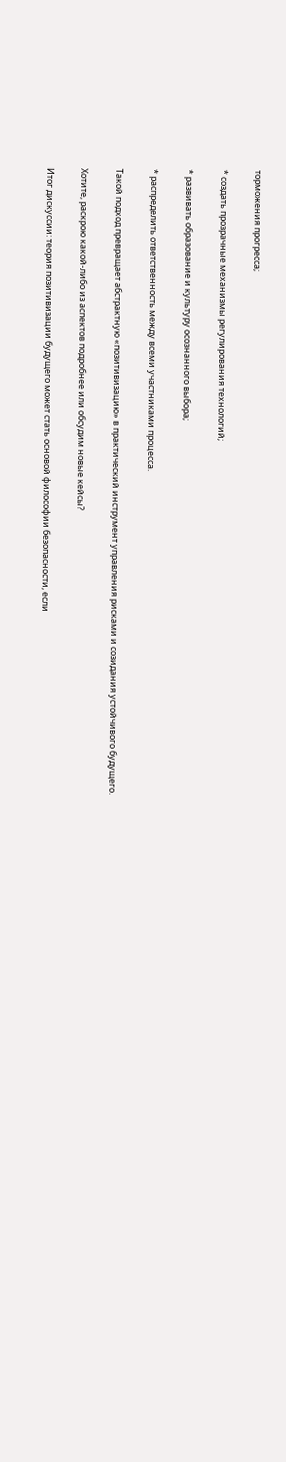торможения прогресса;

* создать прозрачные механизмы регулирования технологий;

* развивать образование и культуру осознанного выбора;

* распределить ответственность между всеми участниками процесса.

Такой подход превращает абстрактную «позитивизацию» в практический инструмент управления рисками и созидания устойчивого будущего.

Хотите, раскрою какой‑либо из аспектов подробнее или обсудим новые кейсы?

Итог дискуссии: теория позитивизации будущего может стать основой философии безопасности, если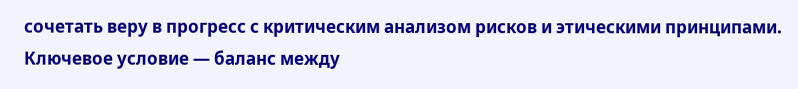сочетать веру в прогресс с критическим анализом рисков и этическими принципами. Ключевое условие — баланс между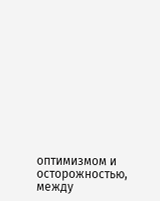оптимизмом и осторожностью, между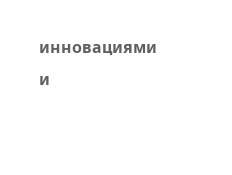инновациями и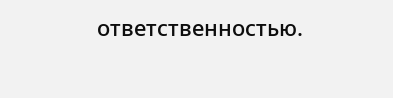ответственностью.